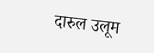दारुल उलूम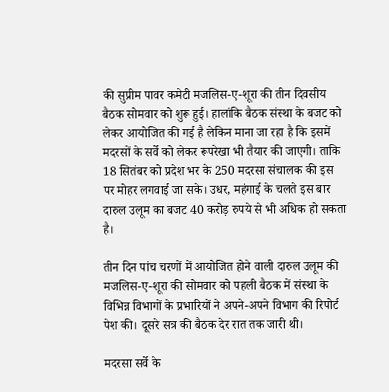की सुप्रीम पावर कमेटी मजलिस-ए-शूरा की तीन दिवसीय बैठक सोमवार को शुरू हुई। हालांकि बैठक संस्था के बजट को लेकर आयोजित की गई है लेकिन माना जा रहा है कि इसमें मदरसों के सर्वे को लेकर रूपरेखा भी तैयार की जाएगी। ताकि 18 सितंबर को प्रदेश भर के 250 मदरसा संचालक की इस पर मोहर लगवाई जा सके। उधर, महंगाई के चलते इस बार दारुल उलूम का बजट 40 करोड़ रुपये से भी अधिक हो सकता है।

तीन दिन पांच चरणों में आयोजित होने वाली दारुल उलूम की मजलिस-ए-शूरा की सोमवार को पहली बैठक में संस्था के विभिन्न विभागों के प्रभारियों ने अपने-अपने विभाग की रिपोर्ट पेश की। दूसरे सत्र की बैठक देर रात तक जारी थी।

मदरसा सर्वे के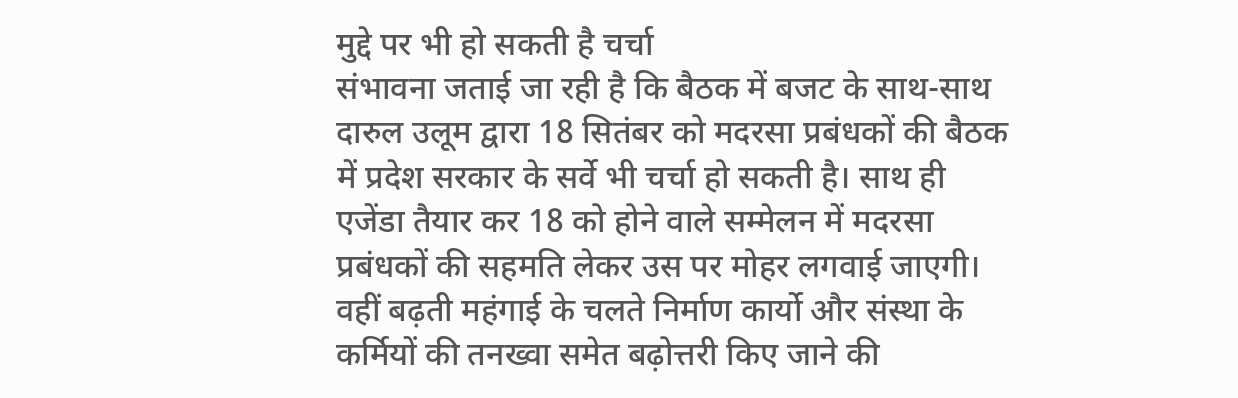मुद्दे पर भी हो सकती है चर्चा
संभावना जताई जा रही है कि बैठक में बजट के साथ-साथ दारुल उलूम द्वारा 18 सितंबर को मदरसा प्रबंधकों की बैठक में प्रदेश सरकार के सर्वे भी चर्चा हो सकती है। साथ ही एजेंडा तैयार कर 18 को होने वाले सम्मेलन में मदरसा प्रबंधकों की सहमति लेकर उस पर मोहर लगवाई जाएगी। वहीं बढ़ती महंगाई के चलते निर्माण कार्यो और संस्था के कर्मियों की तनख्वा समेत बढ़ोत्तरी किए जाने की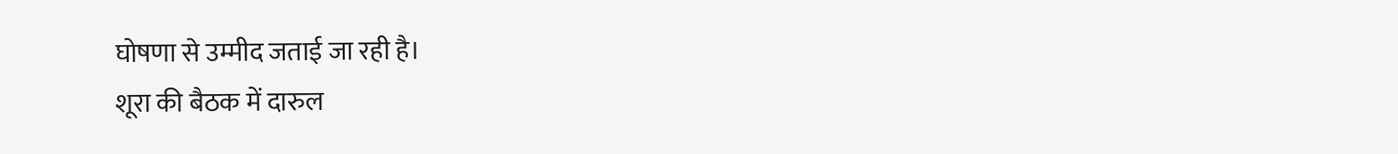घोषणा से उम्मीद जताई जा रही है।
शूरा की बैठक में दारुल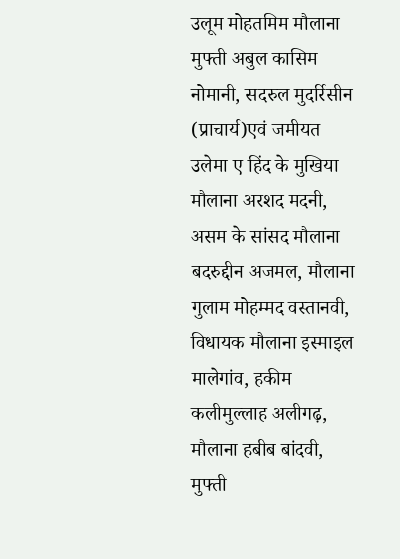उलूम मोहतमिम मौलाना मुफ्ती अबुल कासिम नोमानी, सदरुल मुदर्रिसीन (प्राचार्य)एवं जमीयत उलेमा ए हिंद के मुखिया मौलाना अरशद मदनी, असम के सांसद मौलाना बदरुद्दीन अजमल, मौलाना गुलाम मोहम्मद वस्तानवी, विधायक मौलाना इस्माइल मालेगांव, हकीम कलीमुल्लाह अलीगढ़, मौलाना हबीब बांदवी, मुफ्ती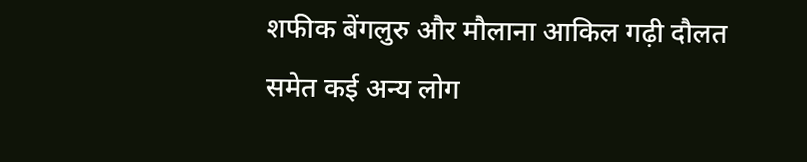शफीक बेंगलुरु और मौलाना आकिल गढ़ी दौलत समेत कई अन्य लोग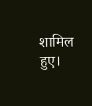शामिल हुए।